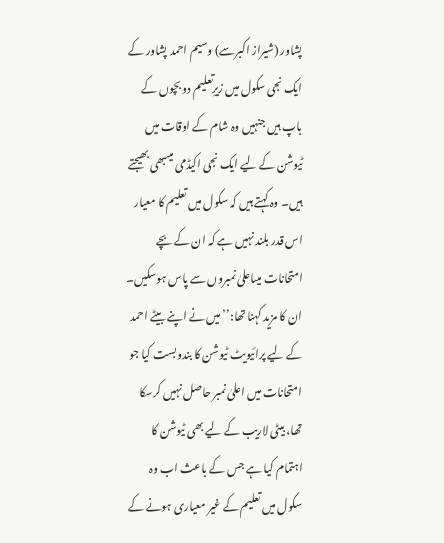پشاور (شیراز اکبرسے) وسیم احمد پشاور کے ایک نجی سکول میں زیرِتعلیم دو بچوں کے باپ ہیں جنہیں وہ شام کے اوقات میں ٹیوشن کے لیے ایک نجی اکیڈمی میںبھی بھیجتے ہیں۔ وہ کہتے ہیں کہ سکول میں تعلیم کا معیار اس قدر بلند نہیں ہے کہ ان کے بچے امتحانات میںاعلیٰ نمبروں سے پاس ہوسکیں۔
ان کا مزید کہنا تھا:’’میں نے اپنے بیٹے احمد کے لیے پرائیویٹ ٹیوشن کا بندوبست کیا جو امتحانات میں اعلیٰ نمبر حاصل نہیں کرسکا تھا، بیٹی لاریب کے لیے بھی ٹیوشن کا اہتمام کیا ہے جس کے باعث اب وہ سکول میں تعلیم کے غیر معیاری ہونے کے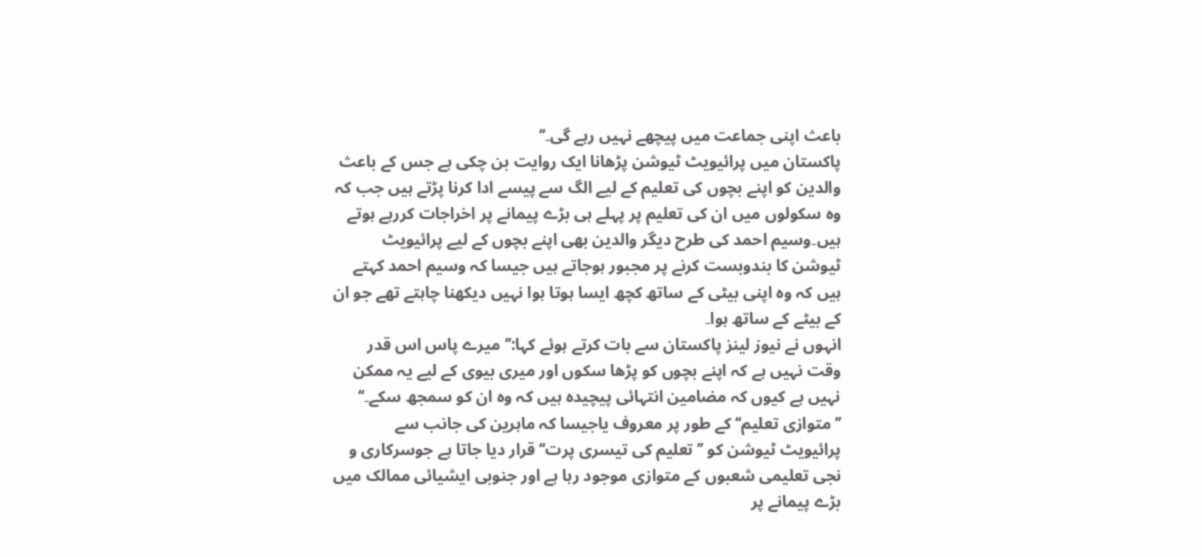باعث اپنی جماعت میں پیچھے نہیں رہے گی۔‘‘
پاکستان میں پرائیویٹ ٹیوشن پڑھانا ایک روایت بن چکی ہے جس کے باعث والدین کو اپنے بچوں کی تعلیم کے لیے الگ سے پیسے ادا کرنا پڑتے ہیں جب کہ وہ سکولوں میں ان کی تعلیم پر پہلے ہی بڑے پیمانے پر اخراجات کررہے ہوتے ہیں۔وسیم احمد کی طرح دیگر والدین بھی اپنے بچوں کے لیے پرائیویٹ ٹیوشن کا بندوبست کرنے پر مجبور ہوجاتے ہیں جیسا کہ وسیم احمد کہتے ہیں کہ وہ اپنی بیٹی کے ساتھ کچھ ایسا ہوتا ہوا نہیں دیکھنا چاہتے تھے جو ان کے بیٹے کے ساتھ ہوا۔
انہوں نے نیوز لینز پاکستان سے بات کرتے ہوئے کہا:’’ میرے پاس اس قدر وقت نہیں ہے کہ اپنے بچوں کو پڑھا سکوں اور میری بیوی کے لیے یہ ممکن نہیں ہے کیوں کہ مضامین انتہائی پیچیدہ ہیں کہ وہ ان کو سمجھ سکے۔‘‘
’’متوازی تعلیم‘‘ کے طور پر معروف یاجیسا کہ ماہرین کی جانب سے پرائیویٹ ٹیوشن کو ’’تعلیم کی تیسری پرت‘‘ قرار دیا جاتا ہے جوسرکاری و نجی تعلیمی شعبوں کے متوازی موجود رہا ہے اور جنوبی ایشیائی ممالک میں بڑے پیمانے پر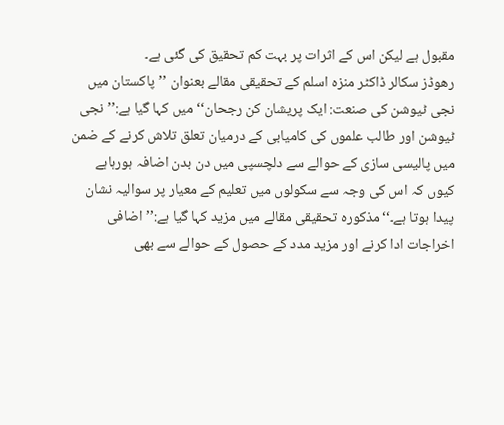مقبول ہے لیکن اس کے اثرات پر بہت کم تحقیق کی گئی ہے۔
رھوڈز سکالر ڈاکٹر منزہ اسلم کے تحقیقی مقالے بعنوان ’’پاکستان میں نجی ٹیوشن کی صنعت: ایک پریشان کن رجحان‘‘ میں کہا گیا ہے:’’ نجی ٹیوشن اور طالب علموں کی کامیابی کے درمیان تعلق تلاش کرنے کے ضمن میں پالیسی سازی کے حوالے سے دلچسپی میں دن بدن اضافہ ہورہاہے کیوں کہ اس کی وجہ سے سکولوں میں تعلیم کے معیار پر سوالیہ نشان پیدا ہوتا ہے۔‘‘مذکورہ تحقیقی مقالے میں مزید کہا گیا ہے:’’اضافی اخراجات ادا کرنے اور مزید مدد کے حصول کے حوالے سے بھی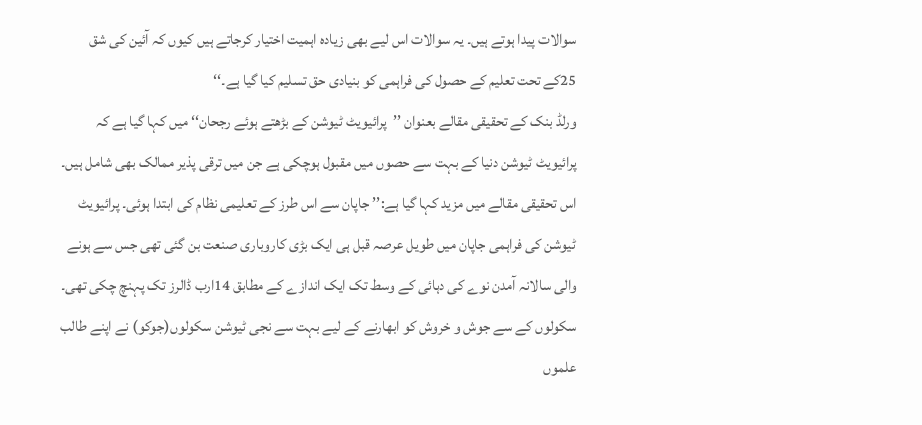سوالات پیدا ہوتے ہیں۔ یہ سوالات اس لیے بھی زیادہ اہمیت اختیار کرجاتے ہیں کیوں کہ آئین کی شق 25کے تحت تعلیم کے حصول کی فراہمی کو بنیادی حق تسلیم کیا گیا ہے۔‘‘
ورلڈ بنک کے تحقیقی مقالے بعنوان ’’پرائیویٹ ٹیوشن کے بڑھتے ہوئے رجحان‘‘ میں کہا گیا ہے کہ پرائیویٹ ٹیوشن دنیا کے بہت سے حصوں میں مقبول ہوچکی ہے جن میں ترقی پذیر ممالک بھی شامل ہیں۔ اس تحقیقی مقالے میں مزید کہا گیا ہے:’’ جاپان سے اس طرز کے تعلیمی نظام کی ابتدا ہوئی۔ پرائیویٹ ٹیوشن کی فراہمی جاپان میں طویل عرصہ قبل ہی ایک بڑی کاروباری صنعت بن گئی تھی جس سے ہونے والی سالانہ آمدن نوے کی دہائی کے وسط تک ایک اندازے کے مطابق 14ارب ڈالرز تک پہنچ چکی تھی۔ سکولوں کے سے جوش و خروش کو ابھارنے کے لیے بہت سے نجی ٹیوشن سکولوں(جوکو) نے اپنے طالب علموں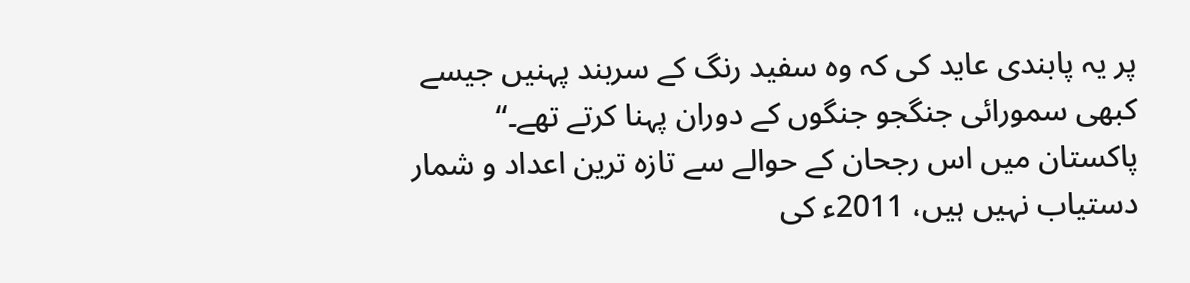پر یہ پابندی عاید کی کہ وہ سفید رنگ کے سربند پہنیں جیسے کبھی سمورائی جنگجو جنگوں کے دوران پہنا کرتے تھے۔‘‘
پاکستان میں اس رجحان کے حوالے سے تازہ ترین اعداد و شمار دستیاب نہیں ہیں، 2011ء کی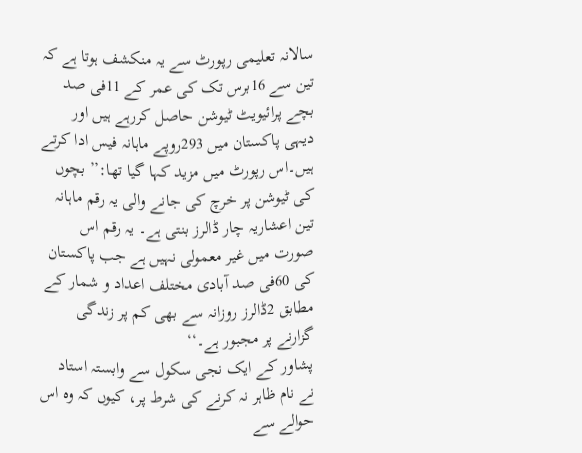سالانہ تعلیمی رپورٹ سے یہ منکشف ہوتا ہے کہ تین سے 16برس تک کی عمر کے 11فی صد بچے پرائیویٹ ٹیوشن حاصل کررہے ہیں اور دیہی پاکستان میں 293روپے ماہانہ فیس ادا کرتے ہیں۔اس رپورٹ میں مزید کہا گیا تھا:’’ بچوں کی ٹیوشن پر خرچ کی جانے والی یہ رقم ماہانہ تین اعشاریہ چار ڈالرز بنتی ہے۔ یہ رقم اس صورت میں غیر معمولی نہیں ہے جب پاکستان کی 60فی صد آبادی مختلف اعداد و شمار کے مطابق 2ڈالرز روزانہ سے بھی کم پر زندگی گزارنے پر مجبور ہے۔‘‘
پشاور کے ایک نجی سکول سے وابستہ استاد نے نام ظاہر نہ کرنے کی شرط پر، کیوں کہ وہ اس حوالے سے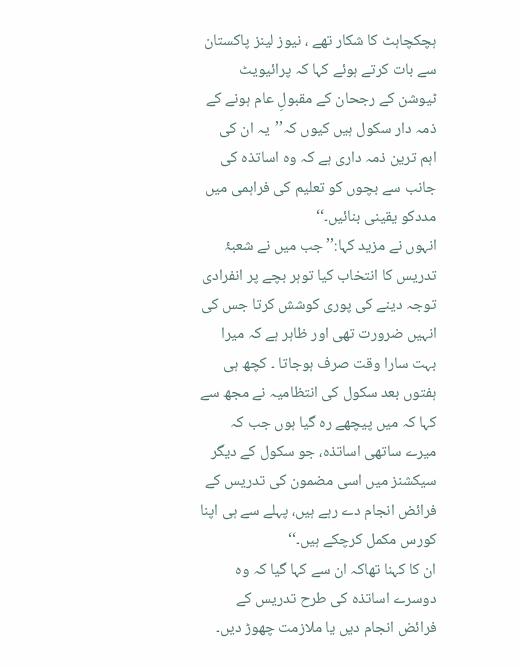ہچکچاہٹ کا شکار تھے ، نیوز لینز پاکستان سے بات کرتے ہوئے کہا کہ پرائیویٹ ٹیوشن کے رجحان کے مقبولِ عام ہونے کے ذمہ دار سکول ہیں کیوں کہ’’یہ ان کی اہم ترین ذمہ داری ہے کہ وہ اساتذہ کی جانب سے بچوں کو تعلیم کی فراہمی میں مددکو یقینی بنائیں۔‘‘
انہوں نے مزید کہا:’’ جب میں نے شعبۂ تدریس کا انتخاب کیا توہر بچے پر انفرادی توجہ دینے کی پوری کوشش کرتا جس کی انہیں ضرورت تھی اور ظاہر ہے کہ میرا بہت سارا وقت صرف ہوجاتا ۔ کچھ ہی ہفتوں بعد سکول کی انتظامیہ نے مجھ سے کہا کہ میں پیچھے رہ گیا ہوں جب کہ میرے ساتھی اساتذہ، جو سکول کے دیگر سیکشنز میں اسی مضمون کی تدریس کے فرائض انجام دے رہے ہیں، پہلے سے ہی اپنا کورس مکمل کرچکے ہیں۔‘‘
ان کا کہنا تھاکہ ان سے کہا گیا کہ وہ دوسرے اساتذہ کی طرح تدریس کے فرائض انجام دیں یا ملازمت چھوڑ دیں۔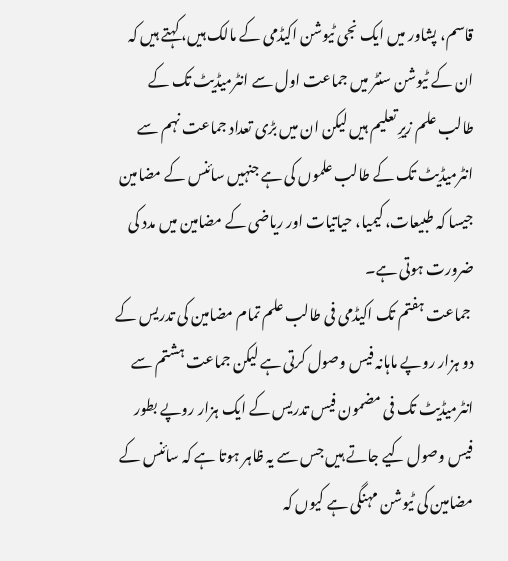قاسم، پشاور میں ایک نجی ٹیوشن اکیڈمی کے مالک ہیں، کہتے ہیں کہ ان کے ٹیوشن سنٹر میں جماعت اول سے انٹرمیڈیٹ تک کے طالب علم زیرِ تعلیم ہیں لیکن ان میں بڑی تعداد جماعت نہم سے انٹرمیڈیٹ تک کے طالب علموں کی ہے جنہیں سائنس کے مضامین جیسا کہ طبیعات، کیمیا، حیاتیات اور ریاضی کے مضامین میں مدد کی ضرورت ہوتی ہے۔
 جماعت ہفتم تک اکیڈمی فی طالب علم تمام مضامین کی تدریس کے دو ہزار روپے ماہانہ فیس وصول کرتی ہے لیکن جماعت ہشتم سے انٹرمیڈیٹ تک فی مضمون فیس تدریس کے ایک ہزار روپے بطور فیس وصول کیے جاتے ہیں جس سے یہ ظاہر ہوتا ہے کہ سائنس کے مضامین کی ٹیوشن مہنگی ہے کیوں کہ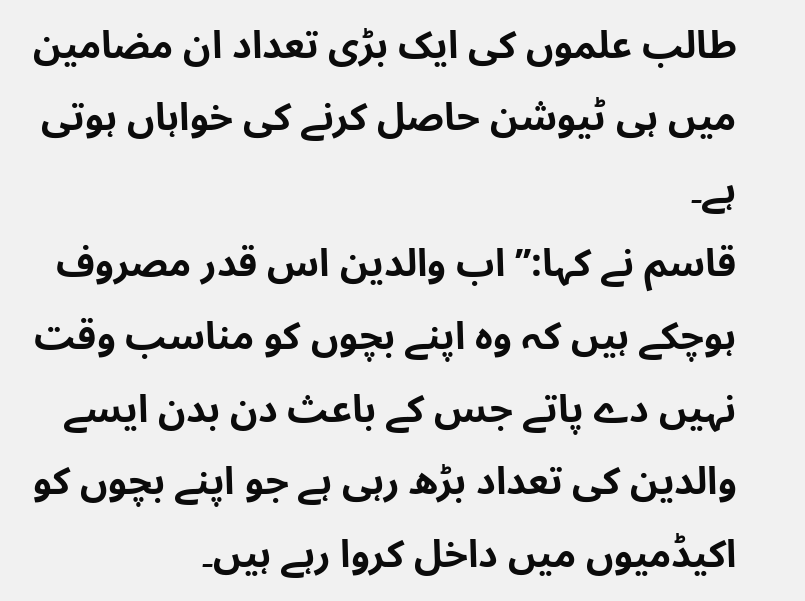طالب علموں کی ایک بڑی تعداد ان مضامین میں ہی ٹیوشن حاصل کرنے کی خواہاں ہوتی ہے۔
قاسم نے کہا:’’ اب والدین اس قدر مصروف ہوچکے ہیں کہ وہ اپنے بچوں کو مناسب وقت نہیں دے پاتے جس کے باعث دن بدن ایسے والدین کی تعداد بڑھ رہی ہے جو اپنے بچوں کو اکیڈمیوں میں داخل کروا رہے ہیں۔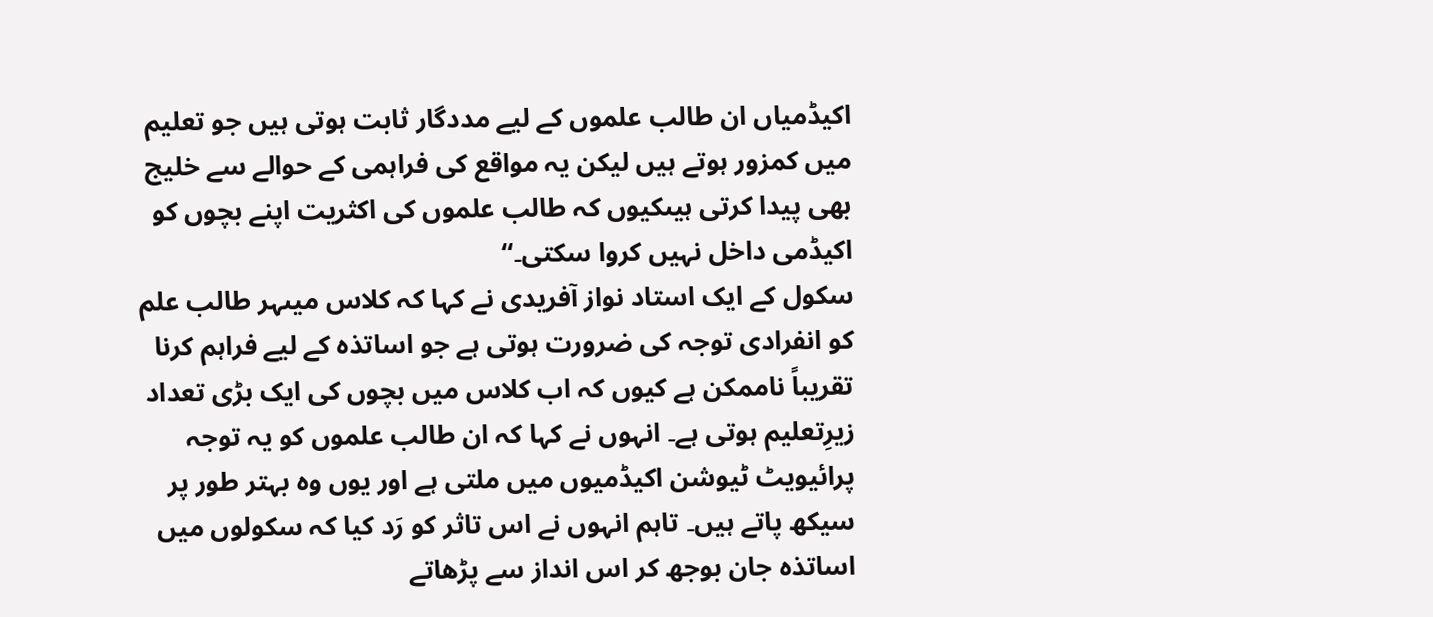اکیڈمیاں ان طالب علموں کے لیے مددگار ثابت ہوتی ہیں جو تعلیم میں کمزور ہوتے ہیں لیکن یہ مواقع کی فراہمی کے حوالے سے خلیج بھی پیدا کرتی ہیںکیوں کہ طالب علموں کی اکثریت اپنے بچوں کو اکیڈمی داخل نہیں کروا سکتی۔‘‘
سکول کے ایک استاد نواز آفریدی نے کہا کہ کلاس میںہر طالب علم کو انفرادی توجہ کی ضرورت ہوتی ہے جو اساتذہ کے لیے فراہم کرنا تقریباً ناممکن ہے کیوں کہ اب کلاس میں بچوں کی ایک بڑی تعداد زیرِتعلیم ہوتی ہے۔ انہوں نے کہا کہ ان طالب علموں کو یہ توجہ پرائیویٹ ٹیوشن اکیڈمیوں میں ملتی ہے اور یوں وہ بہتر طور پر سیکھ پاتے ہیں۔ تاہم انہوں نے اس تاثر کو رَد کیا کہ سکولوں میں اساتذہ جان بوجھ کر اس انداز سے پڑھاتے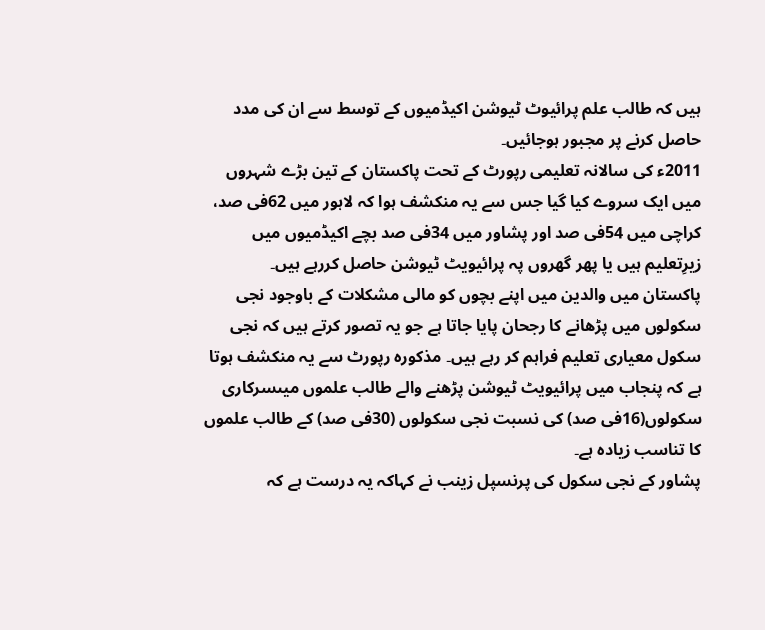ہیں کہ طالب علم پرائیوٹ ٹیوشن اکیڈمیوں کے توسط سے ان کی مدد حاصل کرنے پر مجبور ہوجائیں۔
2011ء کی سالانہ تعلیمی رپورٹ کے تحت پاکستان کے تین بڑے شہروں میں ایک سروے کیا گیا جس سے یہ منکشف ہوا کہ لاہور میں 62فی صد، کراچی میں 54فی صد اور پشاور میں 34فی صد بچے اکیڈمیوں میں زیرِتعلیم ہیں یا پھر گھروں پہ پرائیویٹ ٹیوشن حاصل کررہے ہیں۔
پاکستان میں والدین میں اپنے بچوں کو مالی مشکلات کے باوجود نجی سکولوں میں پڑھانے کا رجحان پایا جاتا ہے جو یہ تصور کرتے ہیں کہ نجی سکول معیاری تعلیم فراہم کر رہے ہیں۔ مذکورہ رپورٹ سے یہ منکشف ہوتا ہے کہ پنجاب میں پرائیویٹ ٹیوشن پڑھنے والے طالب علموں میںسرکاری سکولوں(16فی صد) کی نسبت نجی سکولوں (30فی صد) کے طالب علموں کا تناسب زیادہ ہے۔
پشاور کے نجی سکول کی پرنسپل زینب نے کہاکہ یہ درست ہے کہ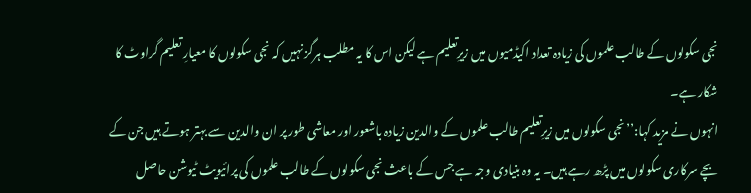نجی سکولوں کے طالب علموں کی زیادہ تعداد اکیڈمیوں میں زیرِتعلیم ہے لیکن اس کا یہ مطلب ہرگز نہیں کہ نجی سکولوں کا معیارِ تعلیم گراوٹ کا شکار ہے۔
انہوں نے مزید کہا:’’نجی سکولوں میں زیرِتعلیم طالب علموں کے والدین زیادہ باشعور اور معاشی طور پر ان والدین سے بہتر ہوتے ہیں جن کے بچے سرکاری سکولوں میں پڑھ رہے ہیں۔ یہ وہ بنیادی وجہ ہے جس کے باعث نجی سکولوں کے طالب علموں کی پرائیویٹ ٹیوشن حاصل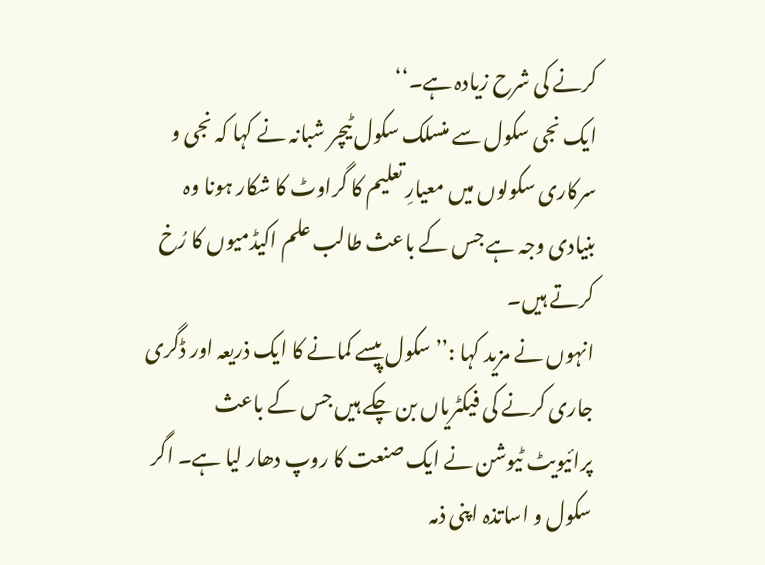کرنے کی شرح زیادہ ہے۔‘‘
ایک نجی سکول سے منسلک سکول ٹیچر شبانہ نے کہا کہ نجی و سرکاری سکولوں میں معیارِ تعلیم کا گراوٹ کا شکار ہونا وہ بنیادی وجہ ہے جس کے باعث طالب علم اکیڈمیوں کا رُخ کرتے ہیں۔
انہوں نے مزید کہا :’’ سکول پیسے کمانے کا ایک ذریعہ اور ڈگری جاری کرنے کی فیکٹریاں بن چکے ہیں جس کے باعث پرائیویٹ ٹیوشن نے ایک صنعت کا روپ دھار لیا ہے۔ اگر سکول و اساتذہ اپنی ذمہ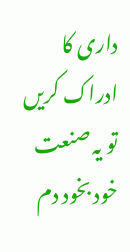داری کا ادراک کریں تو یہ صنعت خود بخود دم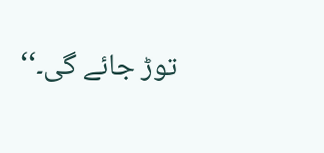توڑ جائے گی۔‘‘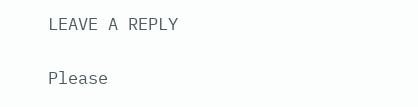LEAVE A REPLY

Please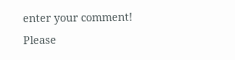enter your comment!
Please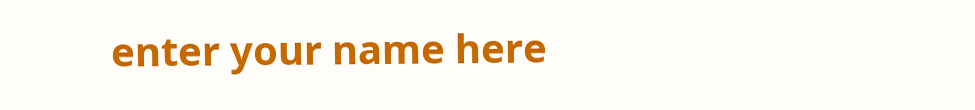enter your name here